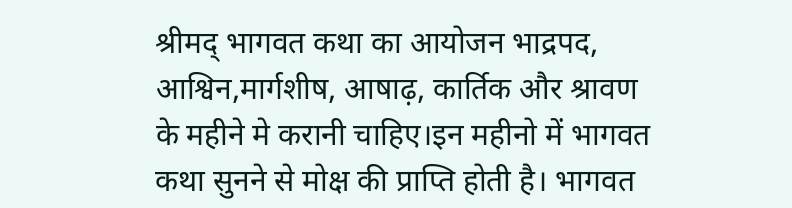श्रीमद् भागवत कथा का आयोजन भाद्रपद, आश्विन,मार्गशीष, आषाढ़, कार्तिक और श्रावण के महीने मे करानी चाहिए।इन महीनो में भागवत कथा सुनने से मोक्ष की प्राप्ति होती है। भागवत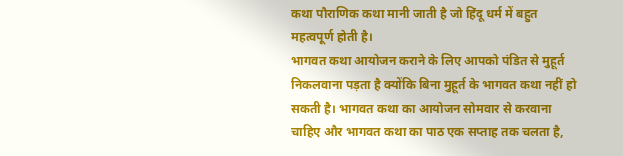कथा पौराणिक कथा मानी जाती है जो हिंदू धर्म में बहुत महत्वपूर्ण होती है।
भागवत कथा आयोजन कराने के लिए आपको पंडित से मुहूर्त निकलवाना पड़ता है क्योंकि बिना मुहूर्त के भागवत कथा नहीं हो सकती है। भागवत कथा का आयोजन सोमवार से करवाना चाहिए और भागवत कथा का पाठ एक सप्ताह तक चलता है,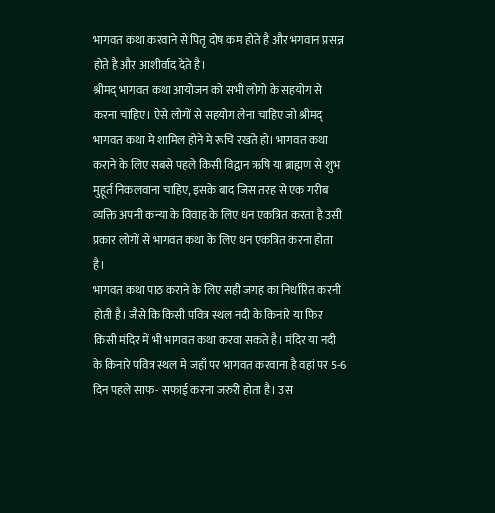भागवत कथा करवाने से पितृ दोष कम होते है और भगवान प्रसन्न होते है और आशीर्वाद देते है।
श्रीमद् भागवत कथा आयोजन को सभी लोगो के सहयोग से करना चाहिए। ऐसे लोगों से सहयोग लेना चाहिए जो श्रीमद् भागवत कथा मे शामिल होने मे रूचि रखते हो। भागवत कथा कराने के लिए सबसे पहले किसी विद्वान ऋषि या ब्राह्मण से शुभ मुहूर्त निकलवाना चाहिए, इसके बाद जिस तरह से एक गरीब व्यक्ति अपनी कन्या के विवाह के लिए धन एकत्रित करता है उसी प्रकार लोगों से भागवत कथा के लिए धन एकत्रित करना होता है।
भागवत कथा पाठ कराने के लिए सही जगह का निर्धारित करनी होती है। जैसे कि किसी पवित्र स्थल नदी के किनारे या फिर किसी मंदिर में भी भागवत कथा करवा सकते है। मंदिर या नदी के किनारे पवित्र स्थल मे जहाँ पर भागवत करवाना है वहां पर 5-6 दिन पहले साफ- सफाई करना जरुरी होता है। उस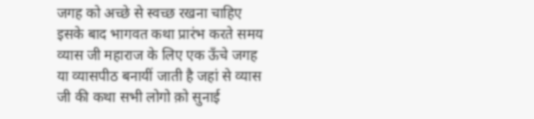जगह को अच्छे से स्वच्छ रखना चाहिए इसके बाद भागवत कथा प्रारंभ करते समय व्यास जी महाराज के लिए एक ऊँचे जगह या व्यासपीठ बनायीं जाती है जहां से व्यास जी की कथा सभी लोगो क़ो सुनाई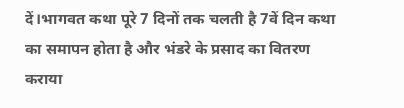दें।भागवत कथा पूरे 7 दिनों तक चलती है 7वें दिन कथा का समापन होता है और भंडरे के प्रसाद का वितरण कराया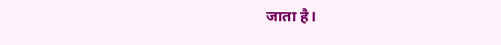जाता है।